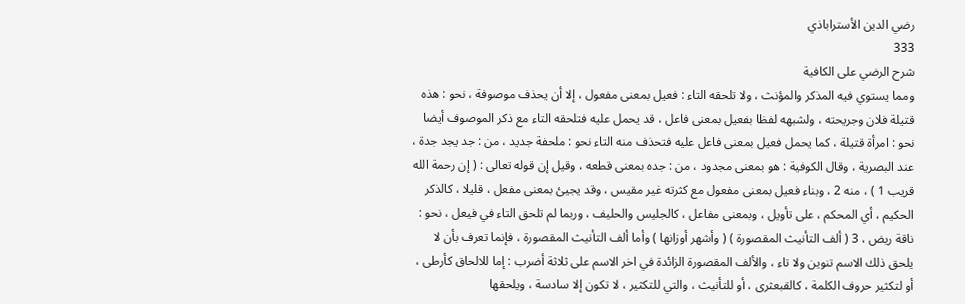رضي الدين الأستراباذي
333
شرح الرضي على الكافية
ومما يستوي فيه المذكر والمؤنث ، ولا تلحقه التاء : فعيل بمعنى مفعول ، إلا أن يحذف موصوفة ، نحو : هذه قتيلة فلان وجريحته ، ولشبهه لفظا بفعيل بمعنى فاعل ، قد يحمل عليه فتلحقه التاء مع ذكر الموصوف أيضا نحو : امرأة قتيلة ، كما يحمل فعيل بمعنى فاعل عليه فتحذف منه التاء نحو : ملحفة جديد ، من : جد يجد جدة ، عند البصرية ، وقال الكوفية : هو بمعنى مجدود ، من : جده بمعنى قطعه ، وقيل إن قوله تعالى : ( إن رحمة الله قريب 1 ) ، منه 2 ، وبناء فعيل بمعنى مفعول مع كثرته غير مقيس ، وقد يجيئ بمعنى مفعل ، قليلا ، كالذكر الحكيم ، أي المحكم ، على تأويل ، وبمعنى مفاعل ، كالجليس والحليف ، وربما لم تلحق التاء في فيعل ، نحو : ناقة ريض ، 3 ( ألف التأنيث المقصورة ) ( وأشهر أوزانها ) وأما ألف التأنيث المقصورة ، فإنما تعرف بأن لا يلحق ذلك الاسم تنوين ولا تاء ، والألف المقصورة الزائدة في اخر الاسم على ثلاثة أضرب : إما للالحاق كأرطى ، أو لتكثير حروف الكلمة ، كالقبعثرى ، أو للتأنيث ، والتي للتكثير ، لا تكون إلا سادسة ، ويلحقها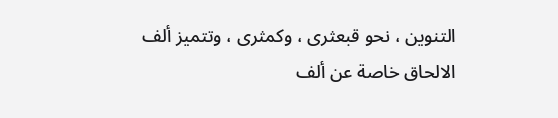التنوين ، نحو قبعثرى ، وكمثرى ، وتتميز ألف الالحاق خاصة عن ألف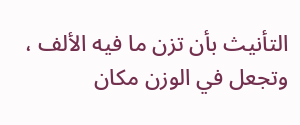التأنيث بأن تزن ما فيه الألف ، وتجعل في الوزن مكان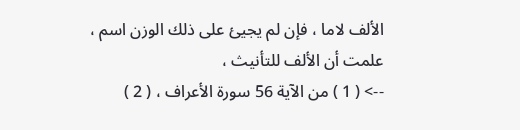الألف لاما ، فإن لم يجيئ على ذلك الوزن اسم ، علمت أن الألف للتأنيث ،
--> ( 1 ) من الآية 56 سورة الأعراف ، ( 2 )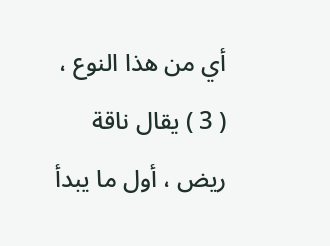أي من هذا النوع ، ( 3 ) يقال ناقة ريض ، أول ما يبدأ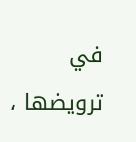في ترويضها ،